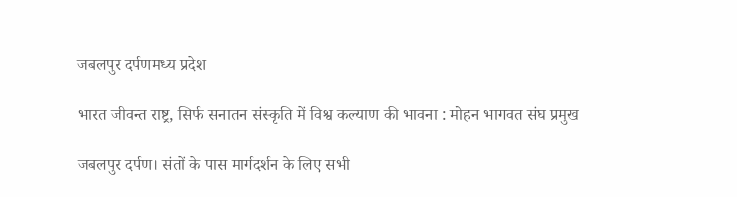जबलपुर दर्पणमध्य प्रदेश

भारत जीवन्त राष्ट्र, सिर्फ सनातन संस्कृति में विश्व कल्याण की भावना : मोहन भागवत संघ प्रमुख

जबलपुर दर्पण। संतों के पास मार्गदर्शन के लिए सभी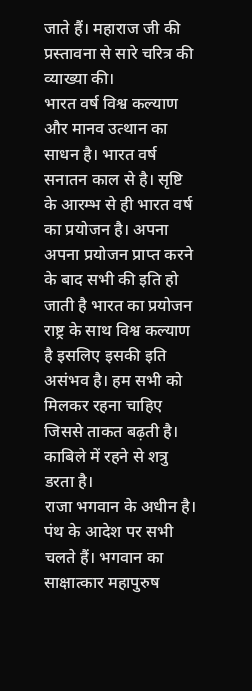जाते हैं। महाराज जी की प्रस्तावना से सारे चरित्र की व्याख्या की।
भारत वर्ष विश्व कल्याण और मानव उत्थान का साधन है। भारत वर्ष सनातन काल से है। सृष्टि के आरम्भ से ही भारत वर्ष का प्रयोजन है। अपना अपना प्रयोजन प्राप्त करने के बाद सभी की इति हो जाती है भारत का प्रयोजन राष्ट्र के साथ विश्व कल्याण है इसलिए इसकी इति असंभव है। हम सभी को मिलकर रहना चाहिए जिससे ताकत बढ़ती है। काबिले में रहने से शत्रु डरता है।
राजा भगवान के अधीन है। पंथ के आदेश पर सभी चलते हैं। भगवान का साक्षात्कार महापुरुष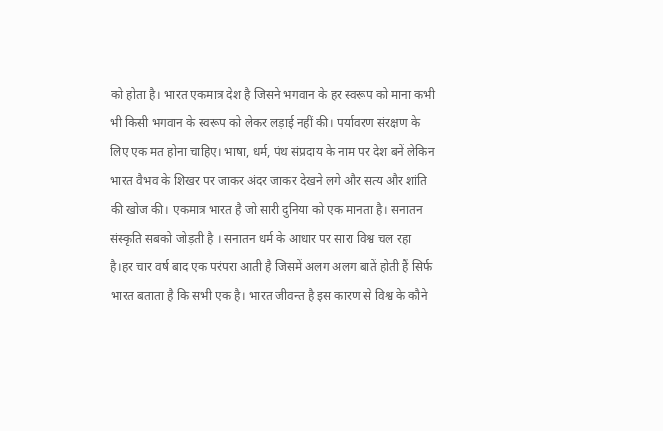को होता है। भारत एकमात्र देश है जिसने भगवान के हर स्वरूप को माना कभी भी किसी भगवान के स्वरूप को लेकर लड़ाई नहीं की। पर्यावरण संरक्षण के लिए एक मत होना चाहिए। भाषा, धर्म, पंथ संप्रदाय के नाम पर देश बनें लेकिन भारत वैभव के शिखर पर जाकर अंदर जाकर देखने लगे और सत्य और शांति की खोज की। एकमात्र भारत है जो सारी दुनिया को एक मानता है। सनातन संस्कृति सबको जोड़ती है । सनातन धर्म के आधार पर सारा विश्व चल रहा है।हर चार वर्ष बाद एक परंपरा आती है जिसमें अलग अलग बातें होती हैं सिर्फ भारत बताता है कि सभी एक है। भारत जीवन्त है इस कारण से विश्व के कौने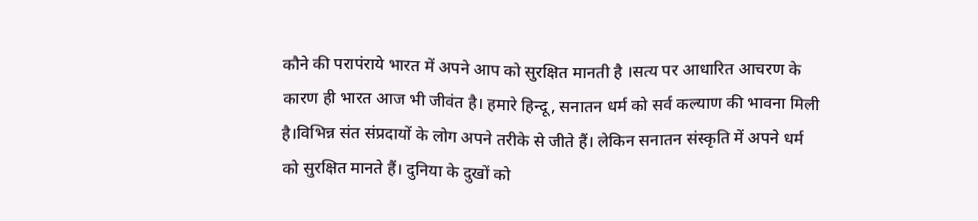कौने की परापंराये भारत में अपने आप को सुरक्षित मानती है ।सत्य पर आधारित आचरण के कारण ही भारत आज भी जीवंत है। हमारे हिन्दू, सनातन धर्म को सर्व कल्याण की भावना मिली है।विभिन्न संत संप्रदायों के लोग अपने तरीके से जीते हैं। लेकिन सनातन संस्कृति में अपने धर्म को सुरक्षित मानते हैं। दुनिया के दुखों को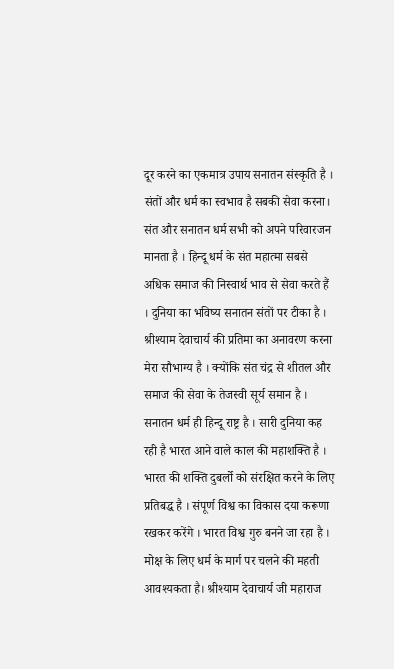दूर करने का एकमात्र उपाय सनातन संस्कृति है । संतों और धर्म का स्वभाव है सबकी सेवा करना। संत और सनातन धर्म सभी को अपने परिवारजन मानता है । हिन्दू धर्म के संत महात्मा सबसे अधिक समाज की निस्वार्थ भाव से सेवा करते हैं । दुनिया का भविष्य सनातन संतों पर टीका है । श्रीश्याम देवाचार्य की प्रतिमा का अनावरण करना मेरा सौभाग्य है । क्योंकि संत चंद्र से शीतल और समाज की सेवा के तेजस्वी सूर्य समान है । सनातन धर्म ही हिन्दू राष्ट्र है । सारी दुनिया कह रही है भारत आने वाले काल की महाशक्ति है । भारत की शक्ति दुबर्लो को संरक्षित करने के लिए प्रतिबद्ध है । संपूर्ण विश्व का विकास दया करूणा रखकर करेंगे । भारत विश्व गुरु बनने जा रहा है । मोक्ष के लिए धर्म के मार्ग पर चलने की महती आवश्यकता है। श्रीश्याम देवाचार्य जी महाराज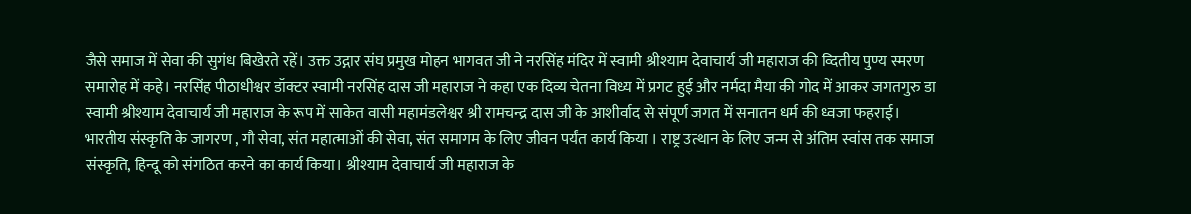जैसे समाज में सेवा की सुगंध बिखेरते रहें। उक्त उद्गार संघ प्रमुख मोहन भागवत जी ने नरसिंह मंदिर में स्वामी श्रीश्याम देवाचार्य जी महाराज की व्दितीय पुण्य स्मरण समारोह में कहे। नरसिंह पीठाधीश्वर डॉक्टर स्वामी नरसिंह दास जी महाराज ने कहा एक दिव्य चेतना विध्य में प्रगट हुई और नर्मदा मैया की गोद में आकर जगतगुरु डा स्वामी श्रीश्याम देवाचार्य जी महाराज के रूप में साकेत वासी महामंडलेश्वर श्री रामचन्द्र दास जी के आशीर्वाद से संपूर्ण जगत में सनातन धर्म की ध्वजा फहराई। भारतीय संस्कृति के जागरण , गौ सेवा, संत महात्माओं की सेवा, संत समागम के लिए जीवन पर्यंत कार्य किया । राष्ट्र उत्थान के लिए जन्म से अंतिम स्वांस तक समाज संस्कृति, हिन्दू को संगठित करने का कार्य किया। श्रीश्याम देवाचार्य जी महाराज के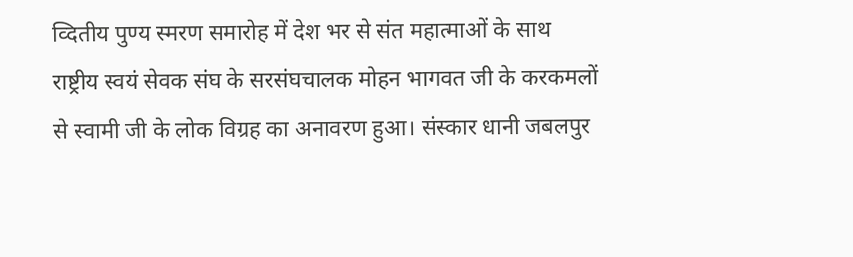व्दितीय पुण्य स्मरण समारोह में देश भर से संत महात्माओं के साथ राष्ट्रीय स्वयं सेवक संघ के सरसंघचालक मोहन भागवत जी के करकमलों से स्वामी जी के लोक विग्रह का अनावरण हुआ। संस्कार धानी जबलपुर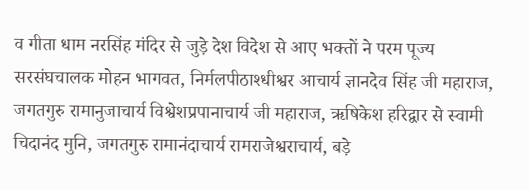व गीता धाम नरसिंह मंदिर से जुड़े देश विदेश से आए भक्तों ने परम पूज्य सरसंघचालक मोहन भागवत, निर्मलपीठाश्धीश्वर आचार्य ज्ञानदेव सिंह जी महाराज, जगतगुरु रामानुजाचार्य विश्वेशप्रपानाचार्य जी महाराज, ऋषिकेश हरिद्वार से स्वामी चिदानंद मुनि, जगतगुरु रामानंदाचार्य रामराजेश्वराचार्य, बड़े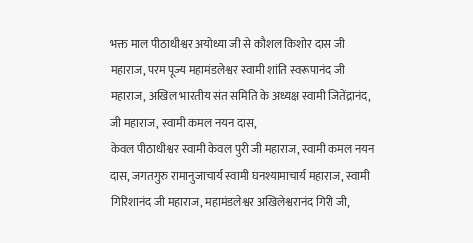भक्त माल पीठाधीश्वर अयोध्या जी से कौशल किशोर दास जी महाराज, परम पूज्य महामंडलेश्वर स्वामी शांति स्वरूपानंद जी महाराज, अखिल भारतीय संत समिति के अध्यक्ष स्वामी जितेंद्रानंद, जी महाराज, स्वामी कमल नयन दास,
केवल पीठाधीश्वर स्वामी केवल पुरी जी महाराज, स्वामी कमल नयन दास, जगतगुरु रामानुजाचार्य स्वामी घनश्यामाचार्य महाराज, स्वामी गिरिशानंद जी महाराज, महामंडलेश्वर अखिलेश्वरानंद गिरी जी,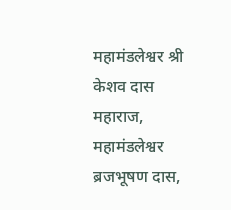महामंडलेश्वर श्री केशव दास महाराज, महामंडलेश्वर ब्रजभूषण दास,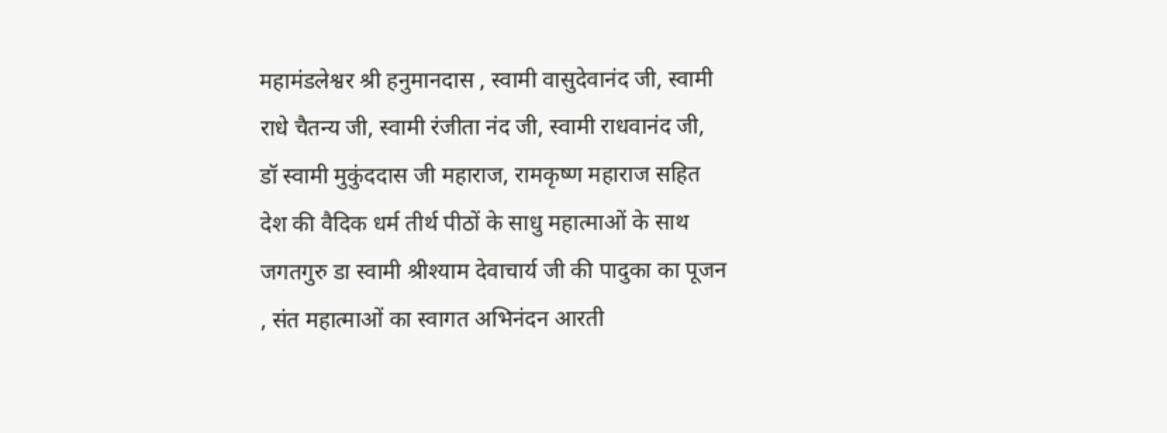महामंडलेश्वर श्री हनुमानदास , स्वामी वासुदेवानंद जी, स्वामी राधे चैतन्य जी, स्वामी रंजीता नंद जी, स्वामी राधवानंद जी, डॉ स्वामी मुकुंददास जी महाराज, रामकृष्ण महाराज सहित देश की वैदिक धर्म तीर्थ पीठों के साधु महात्माओं के साथ जगतगुरु डा स्वामी श्रीश्याम देवाचार्य जी की पादुका का पूजन , संत महात्माओं का स्वागत अभिनंदन आरती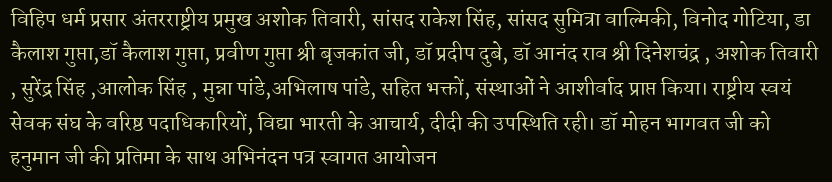विहिप धर्म प्रसार अंतरराष्ट्रीय प्रमुख अशोक तिवारी, सांसद राकेश सिंह, सांसद सुमित्रा वाल्मिकी, विनोद गोटिया, डा कैलाश गुप्ता,डॉ कैलाश गुप्ता, प्रवीण गुप्ता श्री बृजकांत जी, डॉ प्रदीप दुबे, डॉ आनंद राव श्री दिनेशचंद्र , अशोक तिवारी , सुरेंद्र सिंह ,आलोक सिंह , मुन्ना पांडे,अभिलाष पांडे, सहित भक्तों, संस्थाओं ने आशीर्वाद प्राप्त किया। राष्ट्रीय स्वयं सेवक संघ के वरिष्ठ पदाधिकारियों, विद्या भारती के आचार्य, दीदी की उपस्थिति रही। डॉ मोहन भागवत जी को हनुमान जी की प्रतिमा के साथ अभिनंदन पत्र स्वागत आयोजन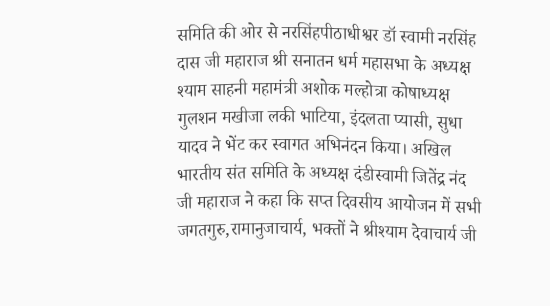समिति की ओर से नरसिंहपीठाधीश्वर डॉ स्वामी नरसिंह दास जी महाराज श्री सनातन धर्म महासभा के अध्यक्ष श्याम साहनी महामंत्री अशोक मल्होत्रा कोषाध्यक्ष गुलशन मखीजा लकी भाटिया, इंदलता प्यासी, सुधा यादव ने भेंट कर स्वागत अभिनंदन किया। अखिल भारतीय संत समिति के अध्यक्ष दंडीस्वामी जितेंद्र नंद जी महाराज ने कहा कि सप्त दिवसीय आयोजन में सभी जगतगुरु,रामानुजाचार्य, भक्तों ने श्रीश्याम देवाचार्य जी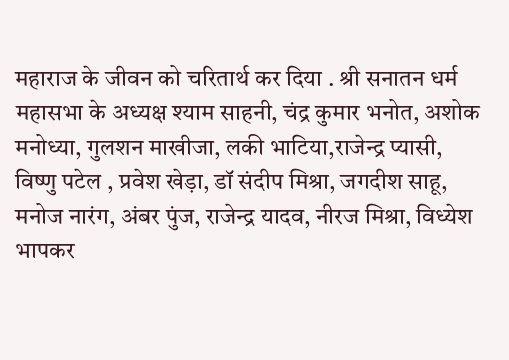महाराज के जीवन को चरितार्थ कर दिया . श्री सनातन धर्म महासभा के अध्यक्ष श्याम साहनी, चंद्र कुमार भनोत, अशोक मनोध्या, गुलशन माखीजा, लकी भाटिया,राजेन्द्र प्यासी, विष्णु पटेल , प्रवेश खेड़ा, डॉ संदीप मिश्रा, जगदीश साहू, मनोज नारंग, अंबर पुंज, राजेन्द्र यादव, नीरज मिश्रा, विध्येश भापकर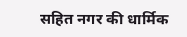सहित नगर की धार्मिक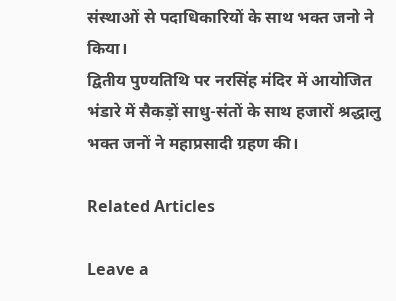संस्थाओं से पदाधिकारियों के साथ भक्त जनो ने किया।
द्वितीय पुण्यतिथि पर नरसिंह मंदिर में आयोजित भंडारे में सैकड़ों साधु-संतों के साथ हजारों श्रद्धालु भक्त जनों ने महाप्रसादी ग्रहण की।

Related Articles

Leave a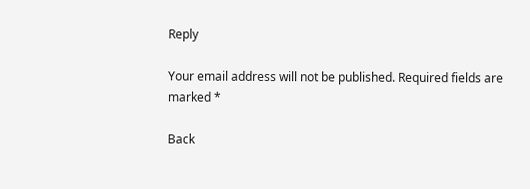Reply

Your email address will not be published. Required fields are marked *

Back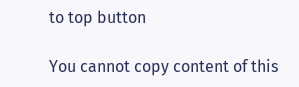to top button

You cannot copy content of this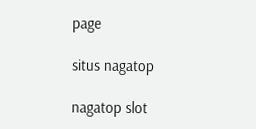page

situs nagatop

nagatop slot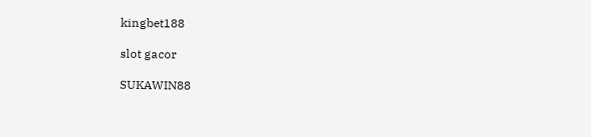kingbet188

slot gacor

SUKAWIN88